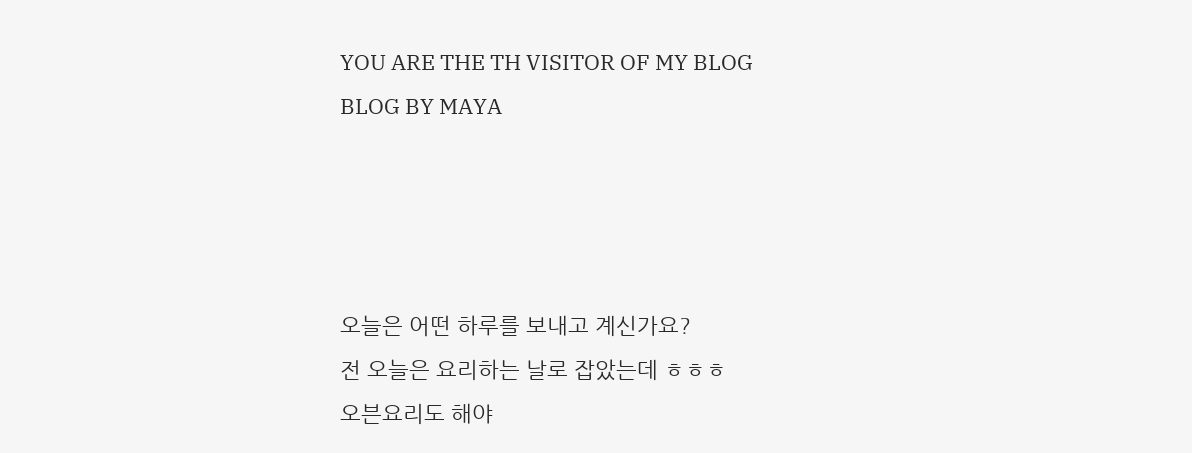YOU ARE THE TH VISITOR OF MY BLOG
BLOG BY MAYA




오늘은 어떤 하루를 보내고 계신가요?
전 오늘은 요리하는 날로 잡았는데 ㅎㅎㅎ
오븐요리도 해야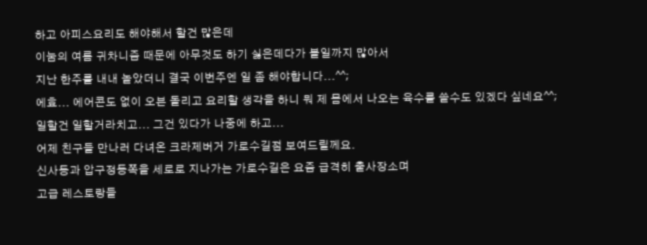하고 아피스요리도 해야해서 할건 많은데
이눔의 여름 귀차니즘 때문에 아무것도 하기 싫은데다가 볼일까지 많아서
지난 한주를 내내 놀았더니 결국 이번주엔 일 좀 해야합니다...^^;
에효... 에어콘도 없이 오븐 돌리고 요리할 생각을 하니 뭐 제 몸에서 나오는 육수를 쓸수도 있겠다 싶네요^^;
일할건 일할거라치고... 그건 있다가 나중에 하고...
어제 친구들 만나러 다녀온 크라제버거 가로수길점 보여드릴께요.
신사동과 압구정동쪽을 세로로 지나가는 가로수길은 요즘 급격히 출사장소며
고급 레스토랑들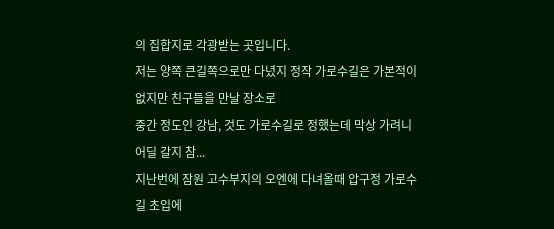의 집합지로 각광받는 곳입니다.
저는 양쪽 큰길쪽으로만 다녔지 정작 가로수길은 가본적이 없지만 친구들을 만날 장소로
중간 정도인 강남, 것도 가로수길로 정했는데 막상 가려니 어딜 갈지 참...
지난번에 잠원 고수부지의 오엔에 다녀올때 압구정 가로수길 초입에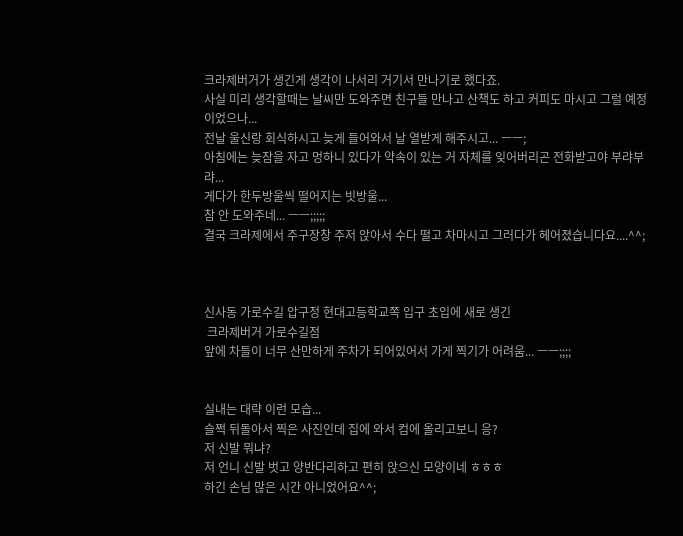크라제버거가 생긴게 생각이 나서리 거기서 만나기로 했다죠.
사실 미리 생각할때는 날씨만 도와주면 친구들 만나고 산책도 하고 커피도 마시고 그럴 예정이었으나...
전날 울신랑 회식하시고 늦게 들어와서 날 열받게 해주시고... ㅡㅡ;
아침에는 늦잠을 자고 멍하니 있다가 약속이 있는 거 자체를 잊어버리곤 전화받고야 부랴부랴...
게다가 한두방울씩 떨어지는 빗방울...
참 안 도와주네... ㅡㅡ;;;;;
결국 크라제에서 주구장창 주저 앉아서 수다 떨고 차마시고 그러다가 헤어졌습니다요....^^;



신사동 가로수길 압구정 현대고등학교쪽 입구 초입에 새로 생긴
 크라제버거 가로수길점
앞에 차들이 너무 산만하게 주차가 되어있어서 가게 찍기가 어려움... ㅡㅡ;;;;


실내는 대략 이런 모습...
슬쩍 뒤돌아서 찍은 사진인데 집에 와서 컴에 올리고보니 응?
저 신발 뭐냐?
저 언니 신발 벗고 양반다리하고 편히 앉으신 모양이네 ㅎㅎㅎ
하긴 손님 많은 시간 아니었어요^^;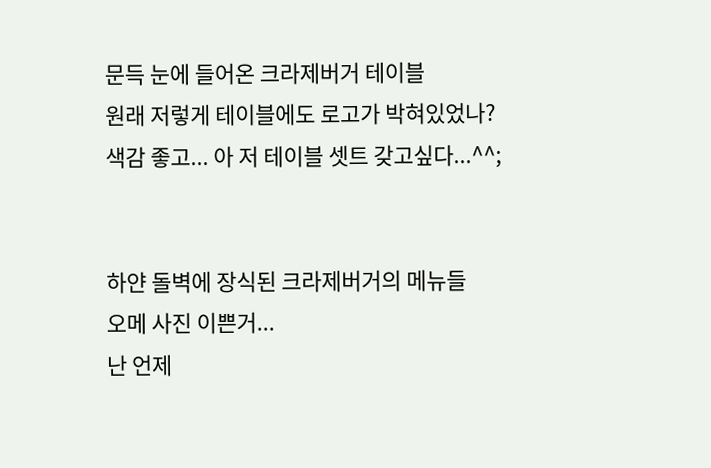문득 눈에 들어온 크라제버거 테이블
원래 저렇게 테이블에도 로고가 박혀있었나?
색감 좋고... 아 저 테이블 셋트 갖고싶다...^^;


하얀 돌벽에 장식된 크라제버거의 메뉴들
오메 사진 이쁜거...
난 언제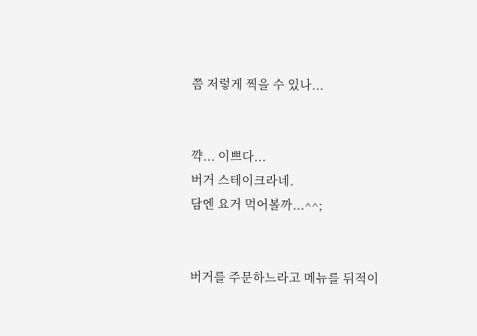쯤 저렇게 찍을 수 있나...


꺅... 이쁘다...
버거 스테이크라네.
담엔 요거 먹어볼까...^^;


버거를 주문하느라고 메뉴를 뒤적이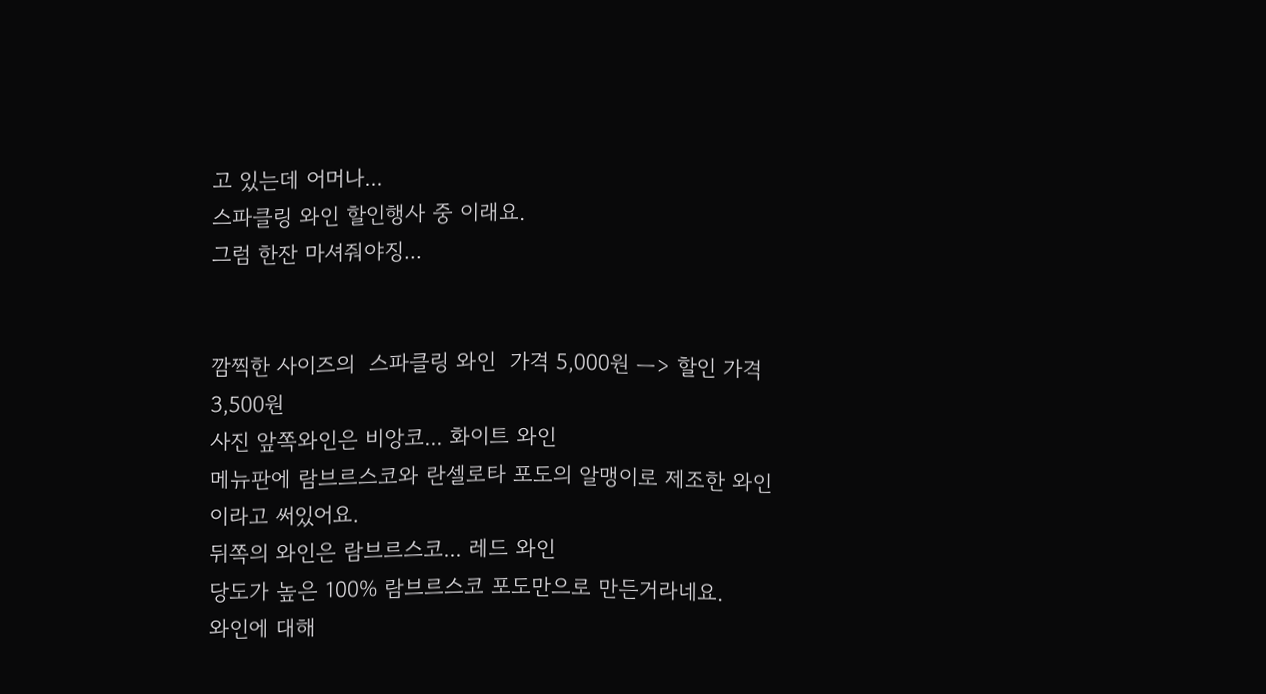고 있는데 어머나...
스파클링 와인 할인행사 중 이래요.
그럼 한잔 마셔줘야징...


깜찍한 사이즈의  스파클링 와인  가격 5,000원 ㅡ> 할인 가격 3,500원
사진 앞쪽와인은 비앙코... 화이트 와인
메뉴판에 람브르스코와 란셀로타 포도의 알맹이로 제조한 와인이라고 써있어요.
뒤쪽의 와인은 람브르스코... 레드 와인
당도가 높은 100% 람브르스코 포도만으로 만든거라네요.
와인에 대해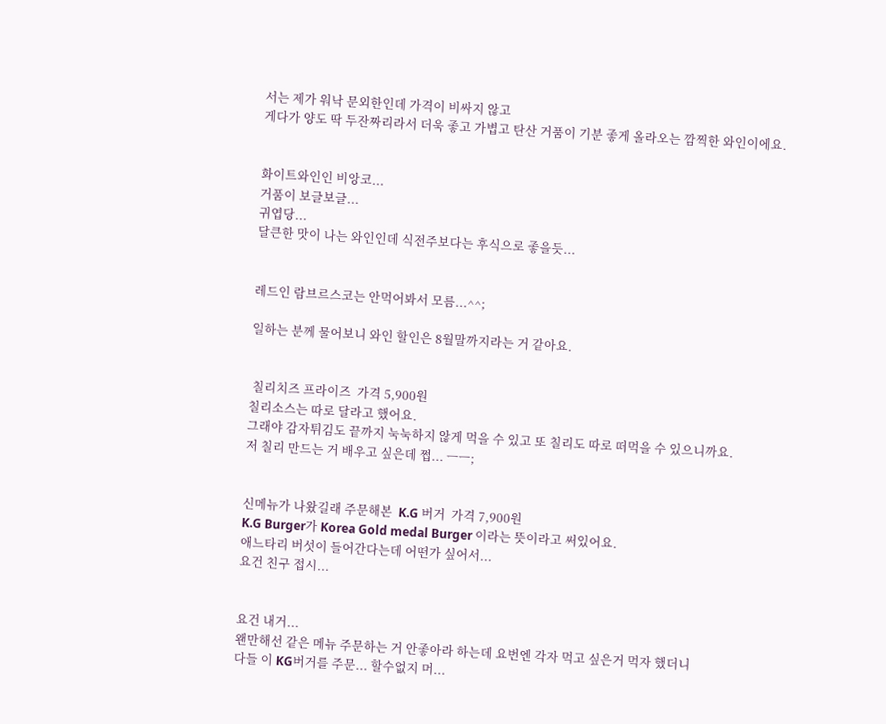서는 제가 워낙 문외한인데 가격이 비싸지 않고
게다가 양도 딱 두잔짜리라서 더욱 좋고 가볍고 탄산 거품이 기분 좋게 올라오는 깜찍한 와인이에요.


화이트와인인 비앙코...
거품이 보글보글...
귀엽당...
달큰한 맛이 나는 와인인데 식전주보다는 후식으로 좋을듯...


레드인 람브르스코는 안먹어봐서 모름...^^;

일하는 분께 물어보니 와인 할인은 8월말까지라는 거 같아요.


 칠리치즈 프라이즈  가격 5,900원
칠리소스는 따로 달라고 했어요.
그래야 감자튀김도 끝까지 눅눅하지 않게 먹을 수 있고 또 칠리도 따로 떠먹을 수 있으니까요.
저 칠리 만드는 거 배우고 싶은데 쩝... ㅡㅡ;


신메뉴가 나왔길래 주문해본  K.G 버거  가격 7,900원
K.G Burger가 Korea Gold medal Burger 이라는 뜻이라고 써있어요.
애느타리 버섯이 들어간다는데 어떤가 싶어서...
요건 친구 접시...


요건 내거...
왠만해선 같은 메뉴 주문하는 거 안좋아라 하는데 요번엔 각자 먹고 싶은거 먹자 했더니
다들 이 KG버거를 주문... 할수없지 머...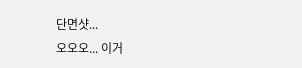단면샷...
오오오... 이거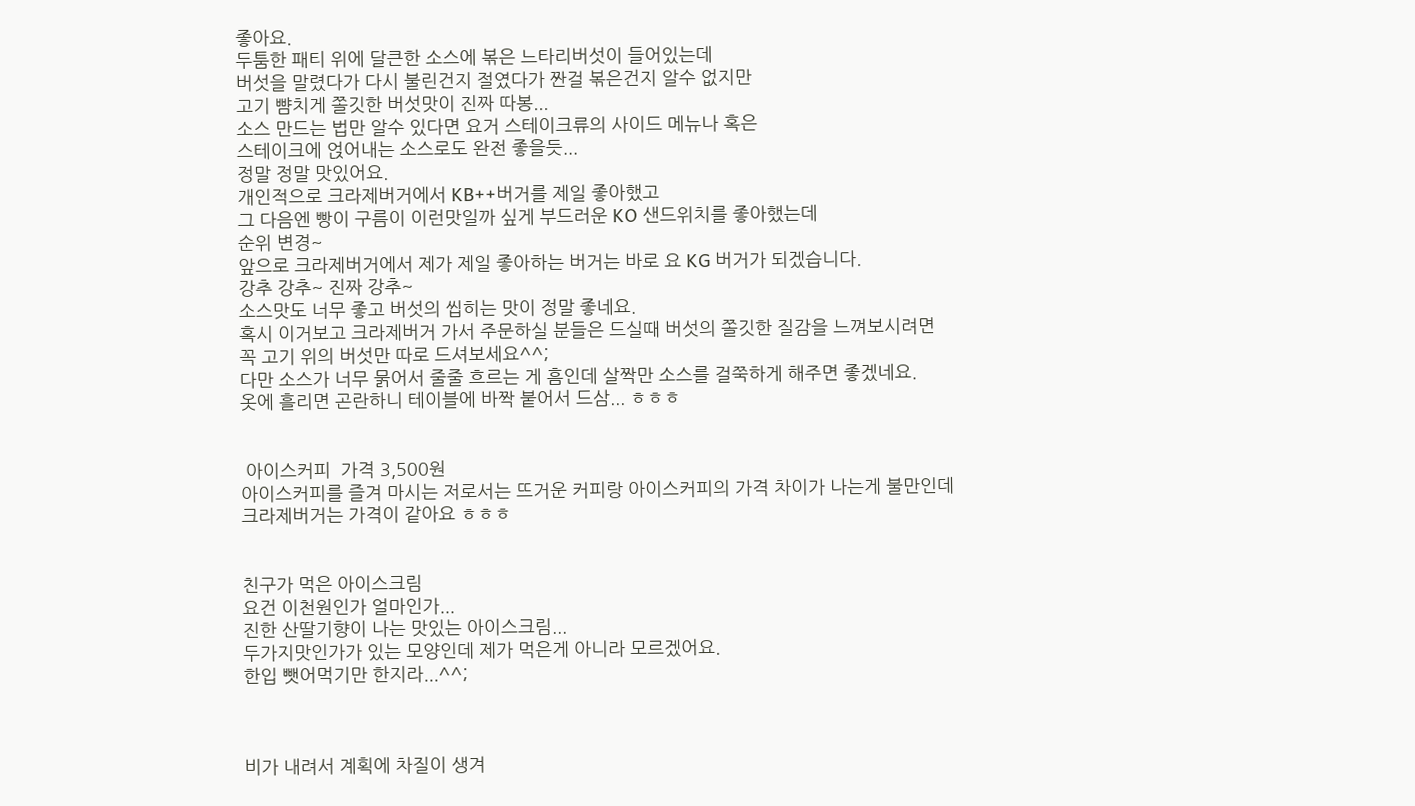좋아요.
두툼한 패티 위에 달큰한 소스에 볶은 느타리버섯이 들어있는데
버섯을 말렸다가 다시 불린건지 절였다가 짠걸 볶은건지 알수 없지만
고기 뺨치게 쫄깃한 버섯맛이 진짜 따봉...
소스 만드는 법만 알수 있다면 요거 스테이크류의 사이드 메뉴나 혹은
스테이크에 얹어내는 소스로도 완전 좋을듯...
정말 정말 맛있어요.
개인적으로 크라제버거에서 KB++버거를 제일 좋아했고
그 다음엔 빵이 구름이 이런맛일까 싶게 부드러운 KO 샌드위치를 좋아했는데
순위 변경~
앞으로 크라제버거에서 제가 제일 좋아하는 버거는 바로 요 KG 버거가 되겠습니다.
강추 강추~ 진짜 강추~
소스맛도 너무 좋고 버섯의 씹히는 맛이 정말 좋네요.
혹시 이거보고 크라제버거 가서 주문하실 분들은 드실때 버섯의 쫄깃한 질감을 느껴보시려면
꼭 고기 위의 버섯만 따로 드셔보세요^^;
다만 소스가 너무 묽어서 줄줄 흐르는 게 흠인데 살짝만 소스를 걸쭉하게 해주면 좋겠네요.
옷에 흘리면 곤란하니 테이블에 바짝 붙어서 드삼... ㅎㅎㅎ


 아이스커피  가격 3,500원
아이스커피를 즐겨 마시는 저로서는 뜨거운 커피랑 아이스커피의 가격 차이가 나는게 불만인데
크라제버거는 가격이 같아요 ㅎㅎㅎ


친구가 먹은 아이스크림
요건 이천원인가 얼마인가...
진한 산딸기향이 나는 맛있는 아이스크림...
두가지맛인가가 있는 모양인데 제가 먹은게 아니라 모르겠어요.
한입 뺏어먹기만 한지라...^^;



비가 내려서 계획에 차질이 생겨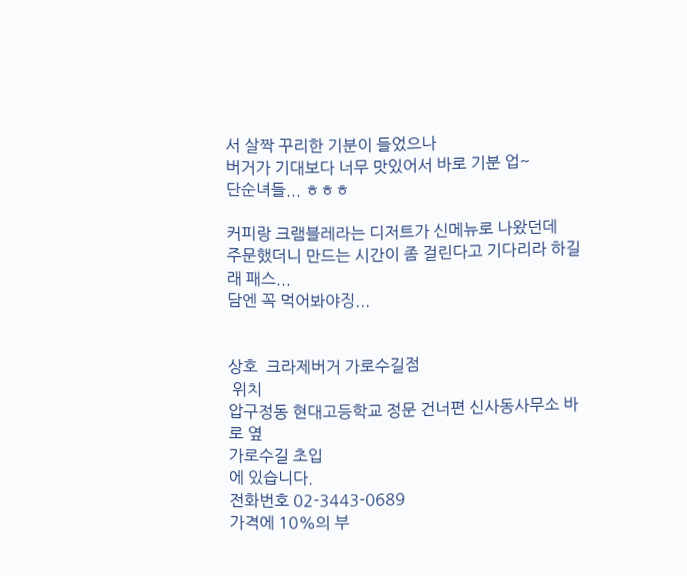서 살짝 꾸리한 기분이 들었으나
버거가 기대보다 너무 맛있어서 바로 기분 업~
단순녀들... ㅎㅎㅎ

커피랑 크램블레라는 디저트가 신메뉴로 나왔던데
주문했더니 만드는 시간이 좀 걸린다고 기다리라 하길래 패스...
담엔 꼭 먹어봐야징...


상호  크라제버거 가로수길점
 위치
압구정동 현대고등학교 정문 건너편 신사동사무소 바로 옆
가로수길 초입
에 있습니다.
전화번호 02-3443-0689
가격에 10%의 부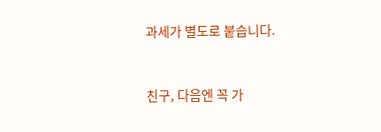과세가 별도로 붙습니다.



친구, 다음엔 꼭 가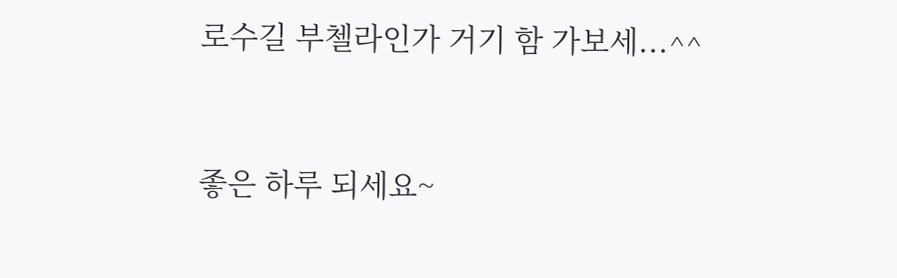로수길 부첼라인가 거기 함 가보세...^^


좋은 하루 되세요~